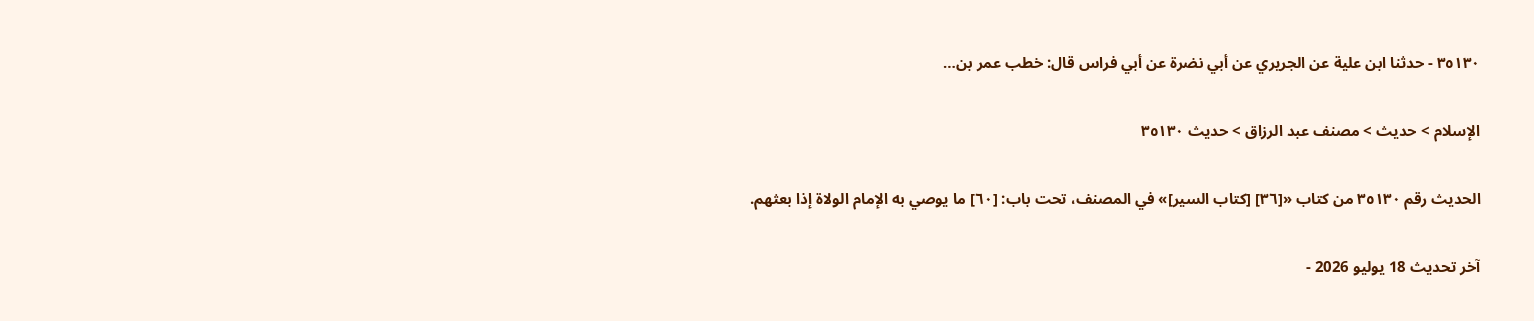٣٥١٣٠ - حدثنا ابن علية عن الجريري عن أبي نضرة عن أبي فراس قال: خطب عمر بن…

الإسلام > حديث > مصنف عبد الرزاق > حديث ٣٥١٣٠

الحديث رقم ٣٥١٣٠ من كتاب «[٣٦] [كتاب السير]» في المصنف، تحت باب: [٦٠] ما يوصي به الإمام الولاة إذا بعثهم.

آخر تحديث 18 يوليو 2026 -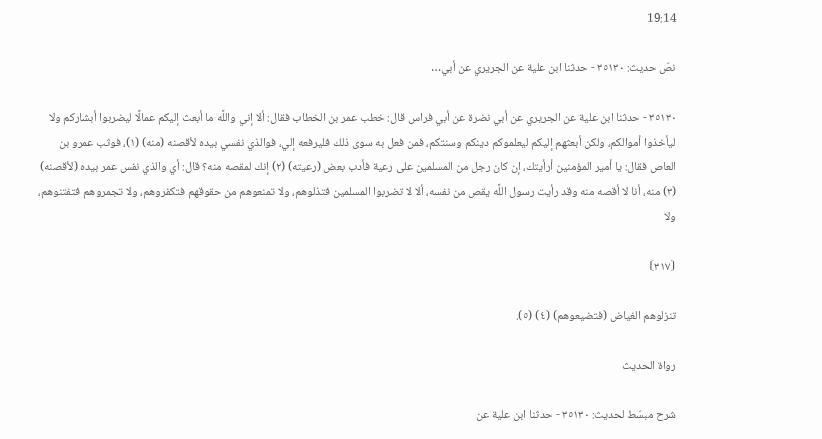19:14

نصّ حديث: ٣٥١٣٠ - حدثنا ابن علية عن الجريري عن أبي…

٣٥١٣٠ - حدثنا ابن علية عن الجريري عن أبي نضرة عن أبي فراس قال: خطب عمر بن الخطاب فقال: ألا إني واللَّه ما أبعث إليكم عمالًا ليضربوا أبشاركم ولا ليأخذوا أموالكم، ولكن أبعثهم إليكم ليعلموكم دينكم وسنتكم، فمن فعل به سوى ذلك فليرفعه إلي، فوالذي نفسي بيده لأقصنه (منه) (١)، فوثب عمرو بن العاص فقال: يا أمير المؤمنين أرأيتك، إن كان رجل من المسلمين على رعية فأدب بعض (رعيته) (٢) إنك لمقصه منه؟ قال: أي والذي نفس عمر بيده (لأقصنه) (٣) منه، أنا لا أقصه منه وقد رأيت رسول اللَّه يقص من نفسه، ألا لا تضربوا المسلمين فتذلوهم، ولا تمنعوهم من حقوقهم فتكفروهم، ولا تجمروهم فتفتنوهم، ولا

⦗٣١٧⦘

تنزلوهم الغياض (فتضيعوهم) (٤) (٥).

رواة الحديث

شرح مبسّط لحديث: ٣٥١٣٠ - حدثنا ابن علية عن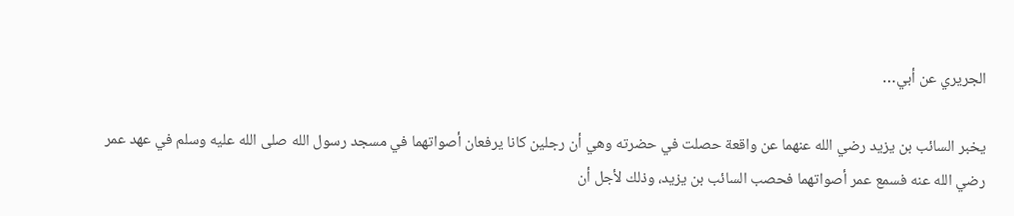الجريري عن أبي…

يخبر السائب بن يزيد رضي الله عنهما عن واقعة حصلت في حضرته وهي أن رجلين كانا يرفعان أصواتهما في مسجد رسول الله صلى الله عليه وسلم في عهد عمر رضي الله عنه فسمع عمر أصواتهما فحصب السائب بن يزيد، وذلك لأجل أن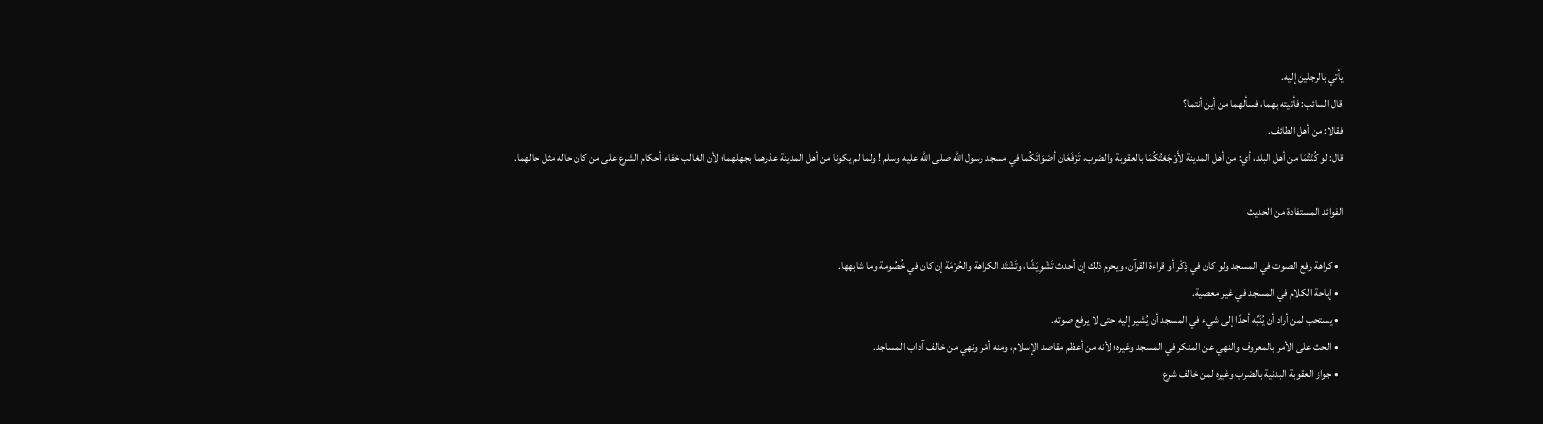يأتي بالرجلين إليه.
قال السائب: فأتيته بهما، فسألهما من أين أنتما؟
فقالا: من أهل الطائف.
قال: لو كُنْتُمَا من أهل البلد، أي: من أهل المدينة لأَوْجَعْتُكُمَا بالعقوبة والضرب، تَرْفَعَان أصْوَاتَكُما في مسجد رسول الله صلى الله عليه وسلم ! ولما لم يكونا من أهل المدينة عذرهما بجهلهما؛ لأن الغالب خفاء أحكام الشرع على من كان حاله مثل حالهما.

الفوائد المستفادة من الحديث

  • كراهة رفع الصوت في المسجد ولو كان في ذِكْر أو قراءة القرآن، ويحرم ذلك إن أحدث تَشْوِيَشًا، وتَشْتَد الكراهة والحُرْمَة إن كان في خُصُومة وما شابهها.
  • إباحة الكلام في المسجد في غير معصية.
  • يستحب لمن أراد أن يُنَبِّه أحدًا إلى شيء في المسجد أن يُشير إليه حتى لا يرفع صوته.
  • الحث على الأمر بالمعروف والنهي عن المنكر في المسجد وغيره؛ لأنه من أعظم مقاصد الإسلام، ومنه أمْر ونهي من خالف آداب المساجد.
  • جواز العقوبة البدنية بالضرب وغيره لمن خالف شرع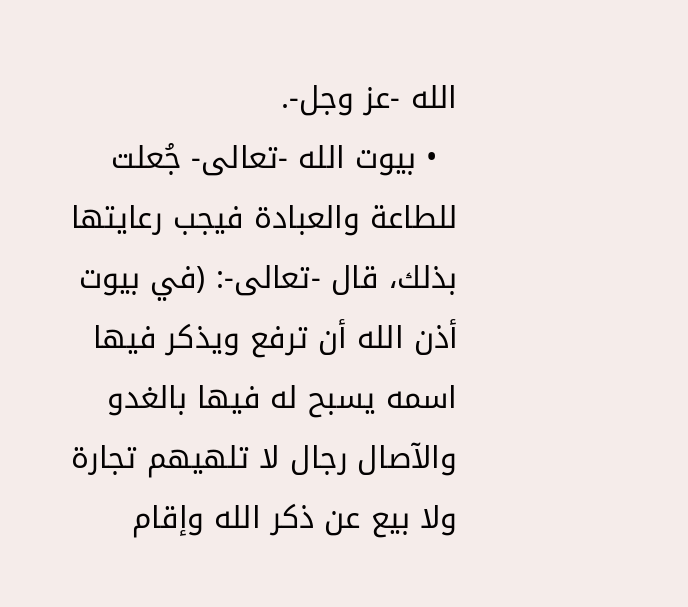الله -عز وجل-.
  • بيوت الله -تعالى- جُعلت للطاعة والعبادة فيجب رعايتها بذلك، قال -تعالى-: (في بيوت أذن الله أن ترفع ويذكر فيها اسمه يسبح له فيها بالغدو والآصال رجال لا تلهيهم تجارة ولا بيع عن ذكر الله وإقام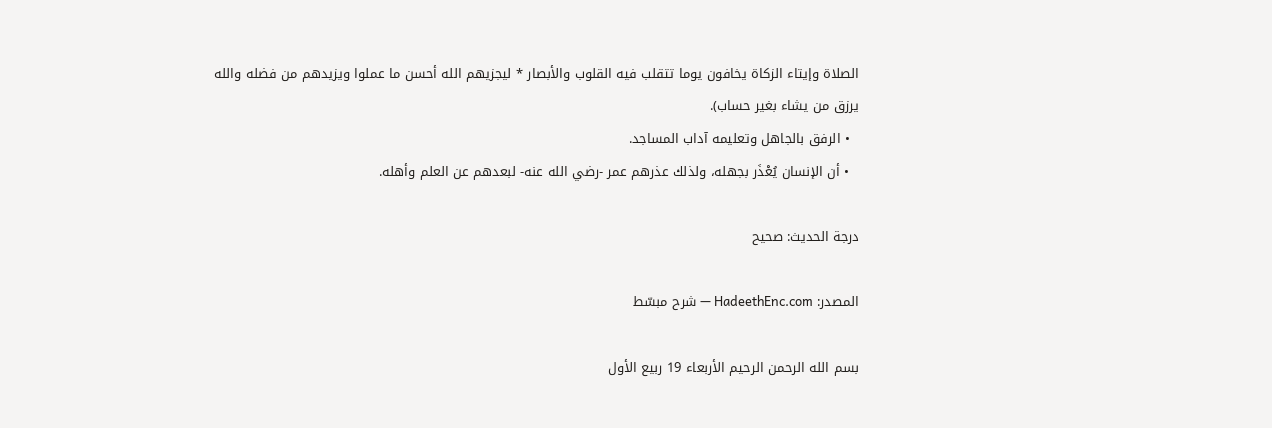الصلاة وإيتاء الزكاة يخافون يوما تتقلب فيه القلوب والأبصار * ليجزيهم الله أحسن ما عملوا ويزيدهم من فضله والله يرزق من يشاء بغير حساب).
  • الرفق بالجاهل وتعليمه آداب المساجد.
  • أن الإنسان يُعْذَر بجهله، ولذلك عذرهم عمر -رضي الله عنه- لبعدهم عن العلم وأهله.

درجة الحديث: صحيح

المصدر: HadeethEnc.com — شرح مبسّط

بسم الله الرحمن الرحيم الأربعاء 19 ربيع الأول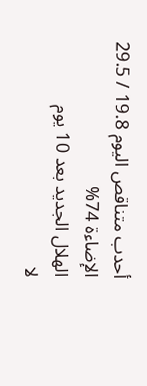أحدب متناقص اليوم 19.8 / 29.5
الإضاءة 74%
الهلال الجديد بعد 10 يوم
لا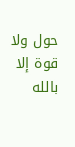حول ولا قوة إلا بالله